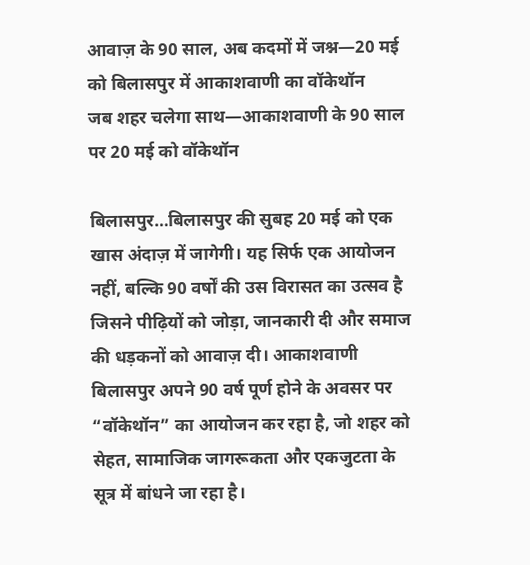आवाज़ के 90 साल, अब कदमों में जश्न—20 मई को बिलासपुर में आकाशवाणी का वॉकेथॉन
जब शहर चलेगा साथ—आकाशवाणी के 90 साल पर 20 मई को वॉकेथॉन

बिलासपुर…बिलासपुर की सुबह 20 मई को एक खास अंदाज़ में जागेगी। यह सिर्फ एक आयोजन नहीं, बल्कि 90 वर्षों की उस विरासत का उत्सव है जिसने पीढ़ियों को जोड़ा, जानकारी दी और समाज की धड़कनों को आवाज़ दी। आकाशवाणी बिलासपुर अपने 90 वर्ष पूर्ण होने के अवसर पर “वॉकेथॉन” का आयोजन कर रहा है, जो शहर को सेहत, सामाजिक जागरूकता और एकजुटता के सूत्र में बांधने जा रहा है।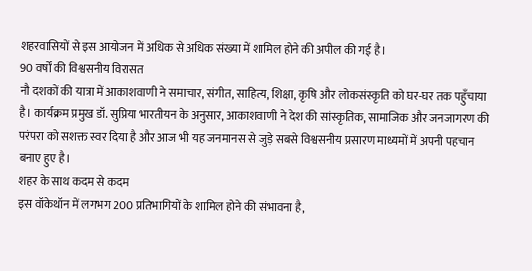शहरवासियों से इस आयोजन में अधिक से अधिक संख्या में शामिल होने की अपील की गई है।
90 वर्षों की विश्वसनीय विरासत
नौ दशकों की यात्रा में आकाशवाणी ने समाचार, संगीत, साहित्य, शिक्षा, कृषि और लोकसंस्कृति को घर-घर तक पहुँचाया है। कार्यक्रम प्रमुख डॉ. सुप्रिया भारतीयन के अनुसार, आकाशवाणी ने देश की सांस्कृतिक, सामाजिक और जनजागरण की परंपरा को सशक्त स्वर दिया है और आज भी यह जनमानस से जुड़े सबसे विश्वसनीय प्रसारण माध्यमों में अपनी पहचान बनाए हुए है।
शहर के साथ कदम से कदम
इस वॉकेथॉन में लगभग 200 प्रतिभागियों के शामिल होने की संभावना है,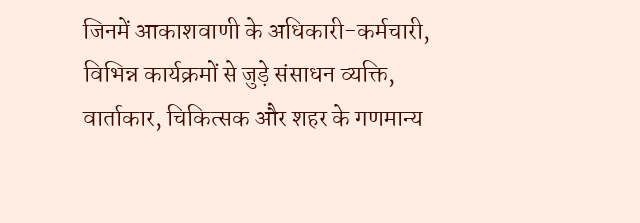जिनमें आकाशवाणी के अधिकारी-कर्मचारी, विभिन्न कार्यक्रमों से जुड़े संसाधन व्यक्ति, वार्ताकार, चिकित्सक और शहर के गणमान्य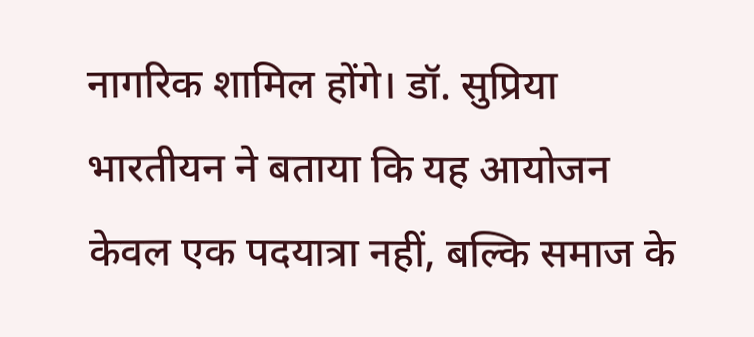नागरिक शामिल होंगे। डॉ. सुप्रिया भारतीयन ने बताया कि यह आयोजन केवल एक पदयात्रा नहीं, बल्कि समाज के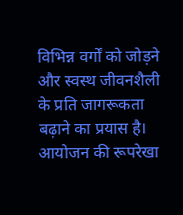विभिन्न वर्गों को जोड़ने और स्वस्थ जीवनशैली के प्रति जागरूकता बढ़ाने का प्रयास है।
आयोजन की रूपरेखा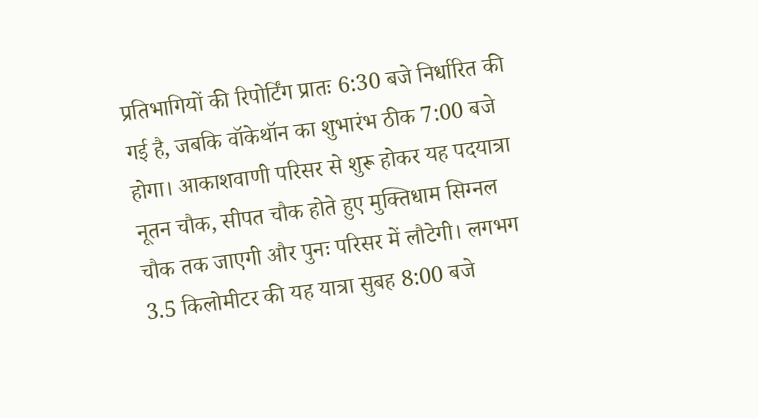प्रतिभागियों की रिपोर्टिंग प्रातः 6:30 बजे निर्धारित की गई है, जबकि वॉकेथॉन का शुभारंभ ठीक 7:00 बजे होगा। आकाशवाणी परिसर से शुरू होकर यह पदयात्रा नूतन चौक, सीपत चौक होते हुए मुक्तिधाम सिग्नल चौक तक जाएगी और पुनः परिसर में लौटेगी। लगभग 3.5 किलोमीटर की यह यात्रा सुबह 8:00 बजे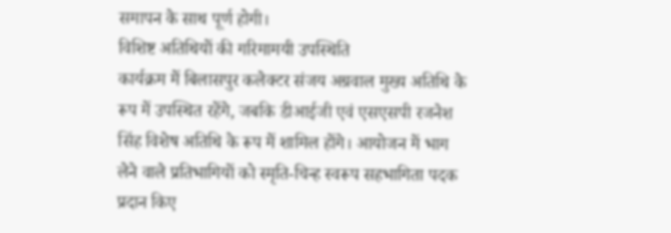समापन के साथ पूर्ण होगी।
विशिष्ट अतिथियों की गरिमामयी उपस्थिति
कार्यक्रम में बिलासपुर कलेक्टर संजय अग्रवाल मुख्य अतिथि के रूप में उपस्थित रहेंगे, जबकि डीआईजी एवं एसएसपी रजनेश सिंह विशेष अतिथि के रूप में शामिल होंगे। आयोजन में भाग लेने वाले प्रतिभागियों को स्मृति-चिन्ह स्वरूप सहभागिता पदक प्रदान किए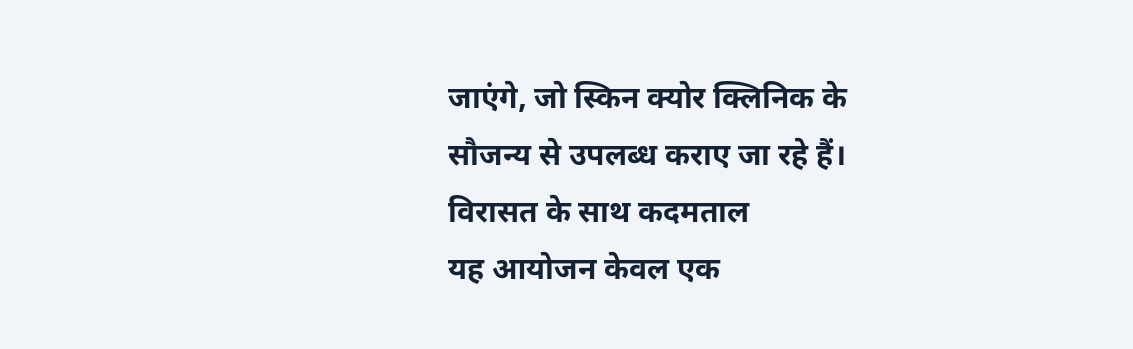जाएंगे, जो स्किन क्योर क्लिनिक के सौजन्य से उपलब्ध कराए जा रहे हैं।
विरासत के साथ कदमताल
यह आयोजन केवल एक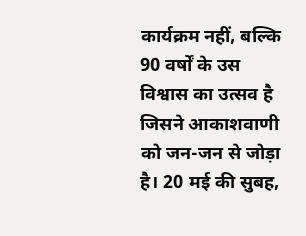कार्यक्रम नहीं, बल्कि 90 वर्षों के उस विश्वास का उत्सव है जिसने आकाशवाणी को जन-जन से जोड़ा है। 20 मई की सुबह,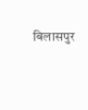बिलासपुर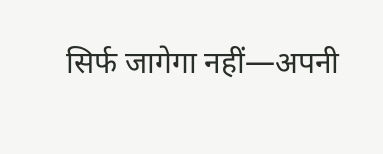सिर्फ जागेगा नहीं—अपनी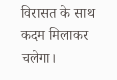विरासत के साथ कदम मिलाकर चलेगा।